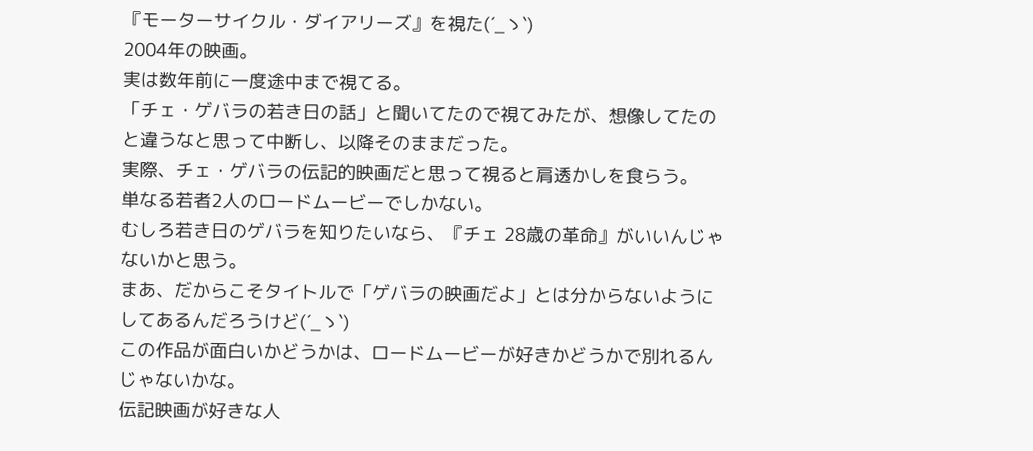『モーターサイクル・ダイアリーズ』を視た(´_ゝ`)
2004年の映画。
実は数年前に一度途中まで視てる。
「チェ・ゲバラの若き日の話」と聞いてたので視てみたが、想像してたのと違うなと思って中断し、以降そのままだった。
実際、チェ・ゲバラの伝記的映画だと思って視ると肩透かしを食らう。
単なる若者2人のロードムービーでしかない。
むしろ若き日のゲバラを知りたいなら、『チェ 28歳の革命』がいいんじゃないかと思う。
まあ、だからこそタイトルで「ゲバラの映画だよ」とは分からないようにしてあるんだろうけど(´_ゝ`)
この作品が面白いかどうかは、ロードムービーが好きかどうかで別れるんじゃないかな。
伝記映画が好きな人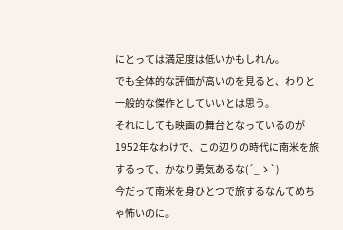にとっては満足度は低いかもしれん。
でも全体的な評価が高いのを見ると、わりと一般的な傑作としていいとは思う。
それにしても映画の舞台となっているのが1952年なわけで、この辺りの時代に南米を旅するって、かなり勇気あるな(´_ゝ`)
今だって南米を身ひとつで旅するなんてめちゃ怖いのに。